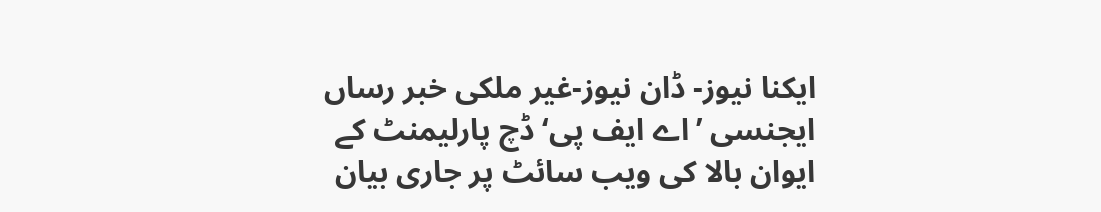ایکنا نیوز- ڈان نیوز-غیر ملکی خبر رساں ایجنسی ’اے ایف پی‘ ڈچ پارلیمنٹ کے ایوان بالا کی ویب سائٹ پر جاری بیان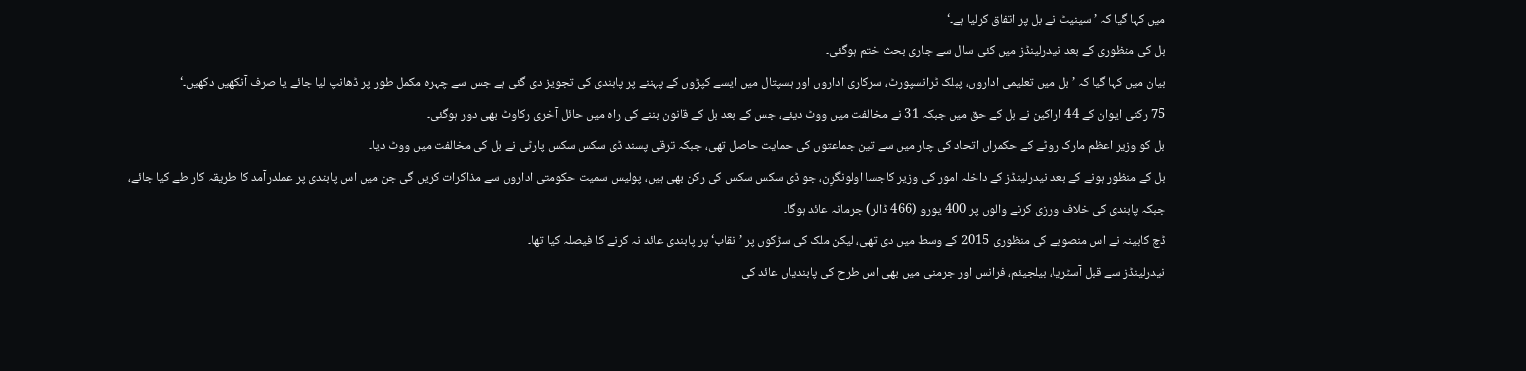میں کہا گیا کہ ’سینیٹ نے بل پر اتفاق کرلیا ہے۔‘
بل کی منظوری کے بعد نیدرلینڈز میں کئی سال سے جاری بحث ختم ہوگئی۔
بیان میں کہا گیا کہ ’بل میں تعلیمی اداروں، پبلک ٹرانسپورٹ، سرکاری اداروں اور ہسپتال میں ایسے کپڑوں کے پہننے پر پابندی کی تجویز دی گئی ہے جس سے چہرہ مکمل طور پر ڈھانپ لیا جائے یا صرف آنکھیں دکھیں۔‘
75 رکنی ایوان کے 44 اراکین نے بل کے حق میں جبکہ 31 نے مخالفت میں ووٹ دیئے، جس کے بعد بل کے قانون بننے کی راہ میں حائل آخری رکاوٹ بھی دور ہوگئی۔
بل کو وزیر اعظم مارک روٹے کے حکمراں اتحاد کی چار میں سے تین جماعتوں کی حمایت حاصل تھی، جبکہ ترقی پسند ڈی سکس سکس پارٹی نے بل کی مخالفت میں ووٹ دیا۔
بل کے منظور ہونے کے بعد نیدرلینڈز کے داخلہ امور کی وزیر کاجسا اولونگرِن، جو ڈی سکس سکس کی رکن بھی ہیں، پولیس سمیت حکومتی اداروں سے مذاکرات کریں گی جن میں اس پابندی پر عملدرآمد کا طریقہ کار طے کیا جائے، جبکہ پابندی کی خلاف ورزی کرنے والوں پر 400 یورو (466 ڈالر) جرمانہ عائد ہوگا۔
ڈچ کابینہ نے اس منصوبے کی منظوری 2015 کے وسط میں دی تھی، لیکن ملک کی سڑکوں پر ’نقاب‘ پر پابندی عائد نہ کرنے کا فیصلہ کیا تھا۔
نیدرلینڈز سے قبل آسٹریا، بیلجیئم، فرانس اور جرمنی میں بھی اس طرح کی پابندیاں عائد کی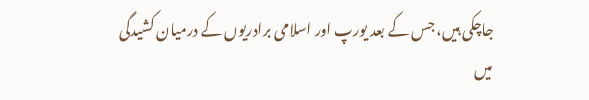جاچکی ہیں، جس کے بعد یورپ اور اسلامی برادریوں کے درمیان کشیدگی میں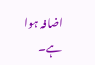اضافہ ہوا ہے۔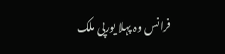فرانس وہ پہلا یورپی ملک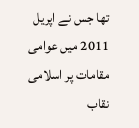تھا جس نے اپریل 2011 میں عوامی مقامات پر اسلامی نقاب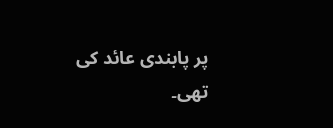پر پابندی عائد کی تھی۔